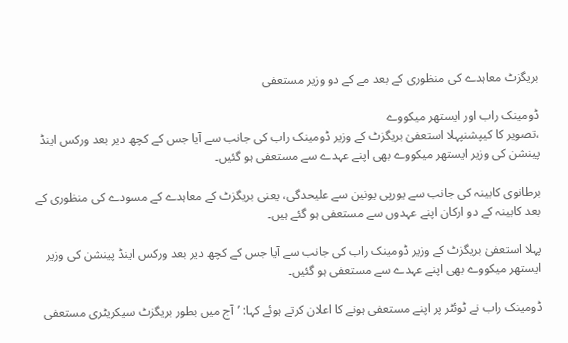بریگزٹ معاہدے کی منظوری کے بعد مے کے دو وزیر مستعفی

ڈومینک راب اور ایستھر میکووے
،تصویر کا کیپشنپہلا استعفیٰ بریگزٹ کے وزیر ڈومینک راب کی جانب سے آیا جس کے کچھ دیر بعد ورکس اینڈ پینشن کی وزیر ایستھر میکووے بھی اپنے عہدے سے مستعفی ہو گئیں۔

برطانوی کابینہ کی جانب سے یورپی یونین سے علیحدگی، یعنی بریگزٹ کے معاہدے کے مسودے کی منظوری کے بعد کابینہ کے دو ارکان اپنے عہدوں سے مستعفی ہو گئے ہیں۔

پہلا استعفیٰ بریگزٹ کے وزیر ڈومینک راب کی جانب سے آیا جس کے کچھ دیر بعد ورکس اینڈ پینشن کی وزیر ایستھر میکووے بھی اپنے عہدے سے مستعفی ہو گئیں۔

ڈومینک راب نے ٹوئٹر پر اپنے مستعفی ہونے کا اعلان کرتے ہوئے کہا: ’آج میں بطور بریگزٹ سیکریٹری مستعفی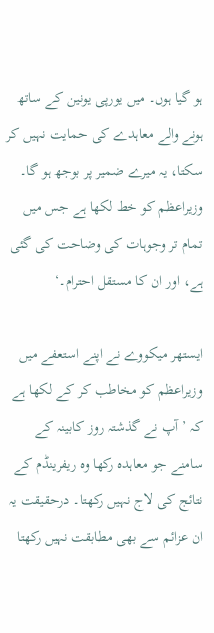ہو گیا ہوں۔ میں یورپی یونین کے ساتھ ہونے والے معاہدے کی حمایت نہیں کر سکتا، یہ میرے ضمیر پر بوجھ ہو گا۔ وزیراعظم کو خط لکھا ہے جس میں تمام تر وجوہات کی وضاحت کی گئی ہے، اور ان کا مستقل احترام۔‘

ایستھر میکووے نے اپنے استعفے میں وزیراعظم کو مخاطب کر کے لکھا ہے کہ ’آپ نے گذشتہ روز کابینہ کے سامنے جو معاہدہ رکھا وہ ریفرینڈم کے نتائج کی لاج نہیں رکھتا۔ درحقیقت یہ ان عزائم سے بھی مطابقت نہیں رکھتا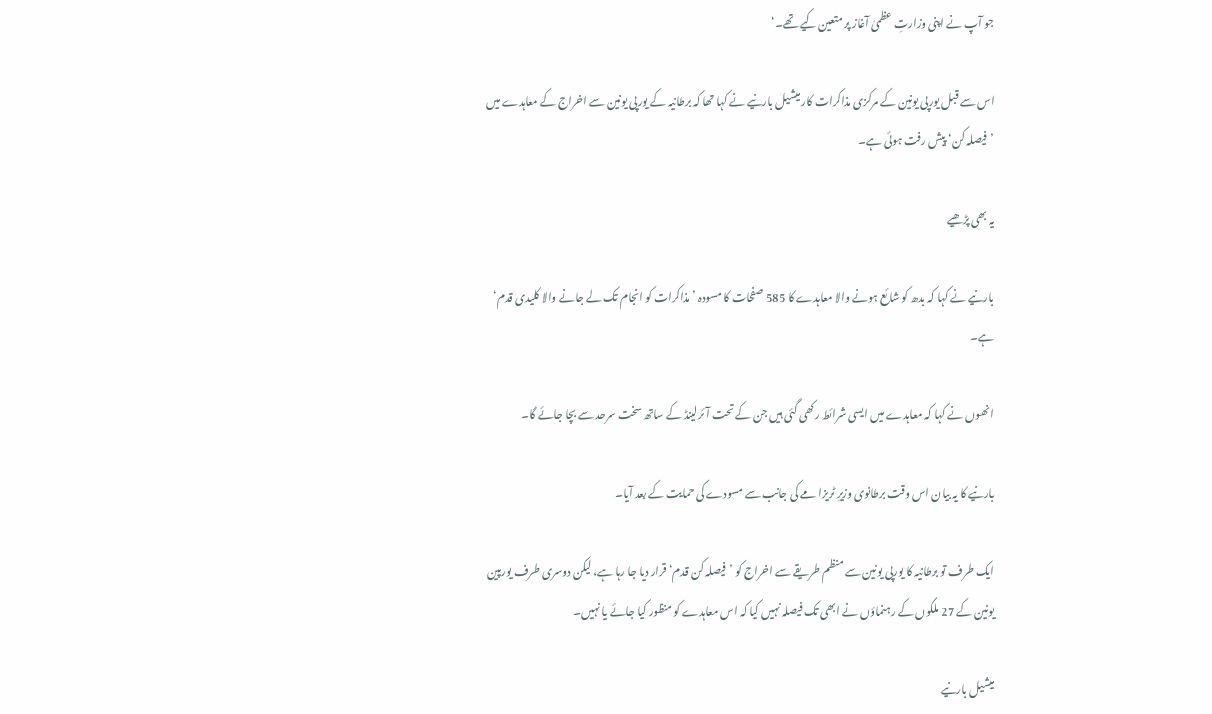جو آپ نے اپنی وزارتِ عظمیٰ آغاز پر متعین کیے تھے۔‘

اس سے قبل یورپی یونین کے مرکزی مذاکرات کار میشیل بارنیے نے کہا تھا کہ برطانیہ کے یورپی یونین سے اخراج کے معاہدے میں ’فیصلہ کن‘ پیش رفت ہوئی ہے۔

یہ بھی پڑھیے

بارنیے نے کہا کہ بدھ کو شائع ہونے والا معاہدے کا 585 صفحات کا مسودہ ’مذاکرات کو انجام تک لے جانے والا کلیدی قدم‘ ہے۔

انھوں نے کہا کہ معاہدے میں ایسی شرائط رکھی گئی ہیں جن کے تحت آئرلینڈ کے ساتھ سخت سرحد سے بچا جائے گا۔

بارنیے کا یہ بیان اس وقت برطانوی وزیرِ ٹریزا مے کی جانب سے مسودے کی حمایت کے بعد آیا۔

ایک طرف تو برطانیہ کا یورپی یونین سے منظم طریقے سے اخراج کو ’فیصلہ کن قدم‘ قرار دیا جا رہا ہے، لیکن دوسری طرف یورپین یونین کے 27 ملکوں کے رہنماؤں نے ابھی تک فیصلہ نہیں کیا کہ اس معاہدے کو منظور کیا جائے یا نہیں۔

میشیل بارنیے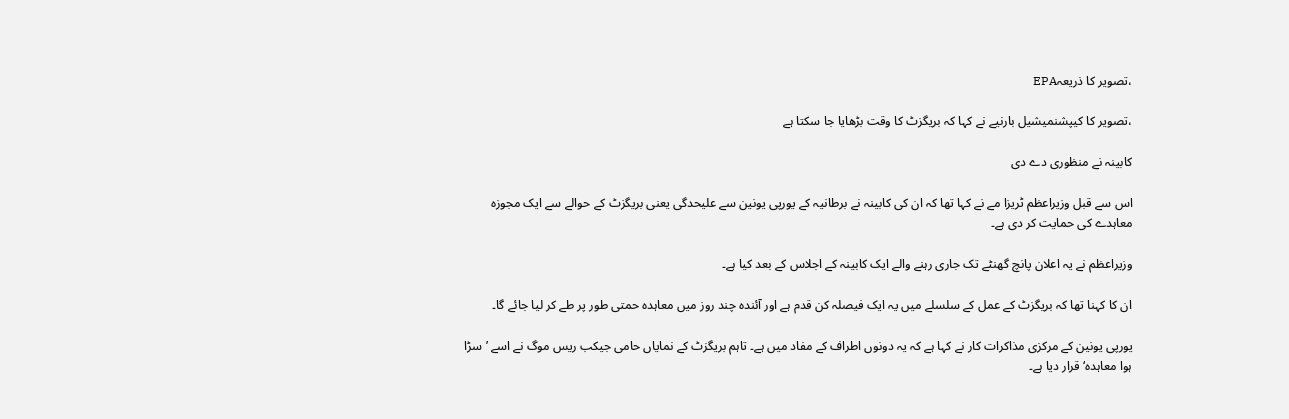،تصویر کا ذریعہEPA

،تصویر کا کیپشنمیشیل بارنیے نے کہا کہ بریگزٹ کا وقت بڑھایا جا سکتا ہے

کابینہ نے منظوری دے دی

اس سے قبل وزیراعظم ٹریزا مے نے کہا تھا کہ ان کی کابینہ نے برطانیہ کے یورپی یونین سے علیحدگی یعنی بریگزٹ کے حوالے سے ایک مجوزہ معاہدے کی حمایت کر دی ہے۔

وزیراعظم نے یہ اعلان پانچ گھنٹے تک جاری رہنے والے ایک کابینہ کے اجلاس کے بعد کیا ہے۔

ان کا کہنا تھا کہ بریگزٹ کے عمل کے سلسلے میں یہ ایک فیصلہ کن قدم ہے اور آئندہ چند روز میں معاہدہ حمتی طور پر طے کر لیا جائے گا۔

یورپی یونین کے مرکزی مذاکرات کار نے کہا ہے کہ یہ دونوں اطراف کے مفاد میں ہے۔ تاہم بریگزٹ کے نمایاں حامی جیکب ریس موگ نے اسے ’سڑا ہوا معاہدہ‘ قرار دیا ہے۔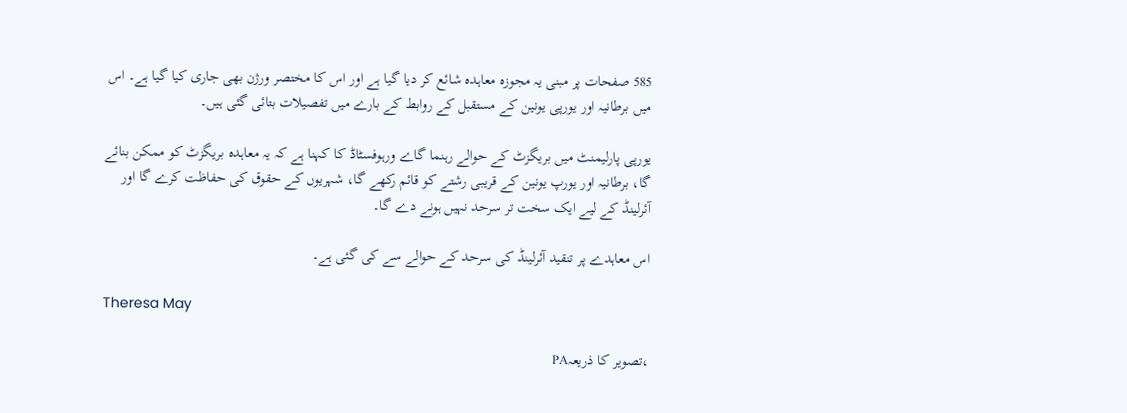585 صفحات پر مبنی یہ مجوزہ معاہدہ شائع کر دیا گیا ہے اور اس کا مختصر ورژن بھی جاری کیا گیا ہے۔ اس میں برطانیہ اور یورپی یونین کے مستقبل کے روابط کے بارے میں تفصیلات بتائی گئی ہیں۔

یورپی پارلیمنٹ میں بریگزٹ کے حوالے رہنما گاے ورہوفسٹاڈ کا کہنا ہے کہ یہ معاہدہ بریگزٹ کو ممکن بنائے گا، برطانیہ اور یورپ یونین کے قریبی رشتے کو قائم رکھے گا، شہریوں کے حقوق کی حفاظت کرے گا اور آئرلینڈ کے لیے ایک سخت تر سرحد نہیں ہونے دے گا۔

اس معاہدے پر تنقید آئرلینڈ کی سرحد کے حوالے سے کی گئی ہے۔

Theresa May

،تصویر کا ذریعہPA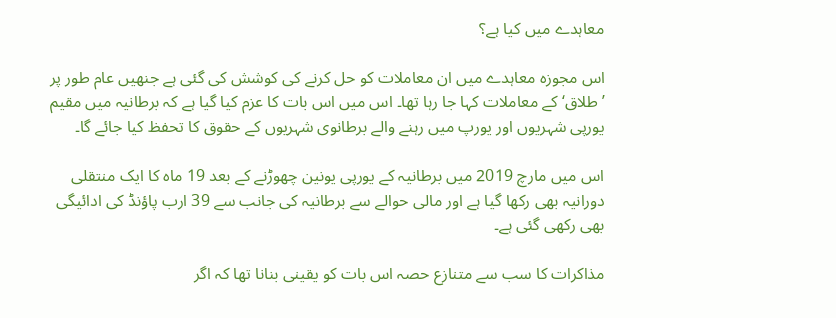معاہدے میں کیا ہے؟

اس مجوزہ معاہدے میں ان معاملات کو حل کرنے کی کوشش کی گئی ہے جنھیں عام طور پر ’طلاق‘ کے معاملات کہا جا رہا تھا۔ اس میں اس بات کا عزم کیا گیا ہے کہ برطانیہ میں مقیم یورپی شہریوں اور یورپ میں رہنے والے برطانوی شہریوں کے حقوق کا تحفظ کیا جائے گا۔

اس میں مارچ 2019 میں برطانیہ کے یورپی یونین چھوڑنے کے بعد 19 ماہ کا ایک منتقلی دورانیہ بھی رکھا گیا ہے اور مالی حوالے سے برطانیہ کی جانب سے 39 ارب پاؤنڈ کی ادائیگی بھی رکھی گئی ہے۔

مذاکرات کا سب سے متنازع حصہ اس بات کو یقینی بنانا تھا کہ اگر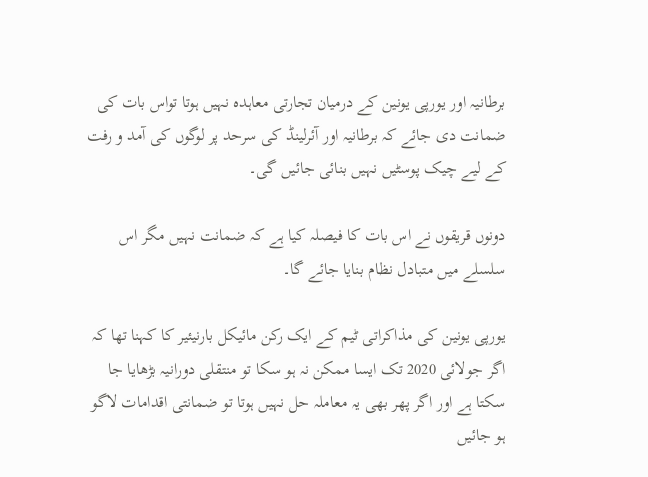برطانیہ اور یورپی یونین کے درمیان تجارتی معاہدہ نہیں ہوتا تواس بات کی ضمانت دی جائے کہ برطانیہ اور آئرلینڈ کی سرحد پر لوگوں کی آمد و رفت کے لیے چیک پوسٹیں نہیں بنائی جائیں گی۔

دونوں قریقوں نے اس بات کا فیصلہ کیا ہے کہ ضمانت نہیں مگر اس سلسلے میں متبادل نظام بنایا جائے گا۔

یورپی یونین کی مذاکراتی ٹیم کے ایک رکن مائیکل بارنیئیر کا کہنا تھا کہ اگر جولائی 2020 تک ایسا ممکن نہ ہو سکا تو منتقلی دورانیہ بڑھایا جا سکتا ہے اور اگر پھر بھی یہ معاملہ حل نہیں ہوتا تو ضمانتی اقدامات لاگو ہو جائیں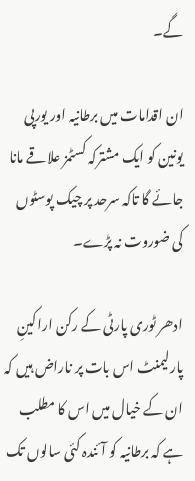گے۔

ان اقدامات میں برطانیہ اور یورپی یونین کو ایک مشترکہ کسٹمز علاقے مانا جائے گا تاکہ سرحد پر چیک پوسٹوں کی ضوروت نہ پڑے۔

ادھر ٹوری پارٹی کے رکن اراکینِ پارلیمنٹ اس بات پر ناراض ہیں کہ ان کے خیال میں اس کا مطلب ہے کہ برطانیہ کو آئندہ کئی سالوں تک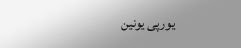یورپی یونین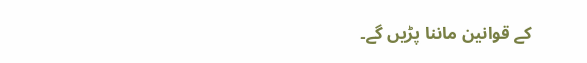کے قوانین ماننا پڑیں گے۔